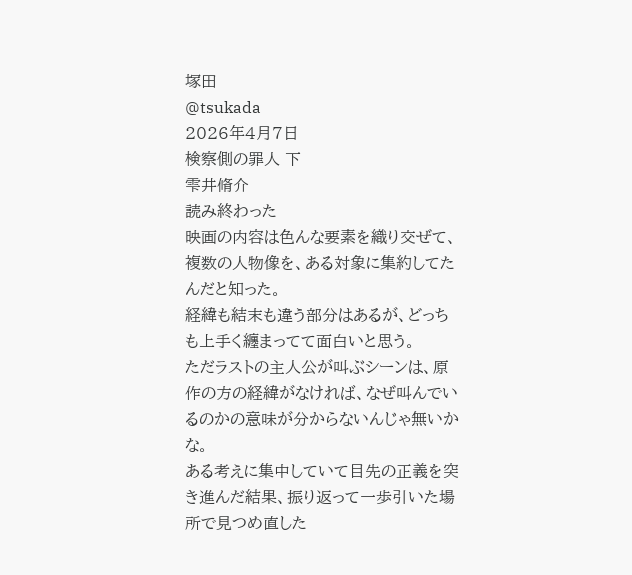塚田
@tsukada
2026年4月7日
検察側の罪人 下
雫井脩介
読み終わった
映画の内容は色んな要素を織り交ぜて、複数の人物像を、ある対象に集約してたんだと知った。
経緯も結末も違う部分はあるが、どっちも上手く纏まってて面白いと思う。
ただラストの主人公が叫ぶシーンは、原作の方の経緯がなければ、なぜ叫んでいるのかの意味が分からないんじゃ無いかな。
ある考えに集中していて目先の正義を突き進んだ結果、振り返って一歩引いた場所で見つめ直した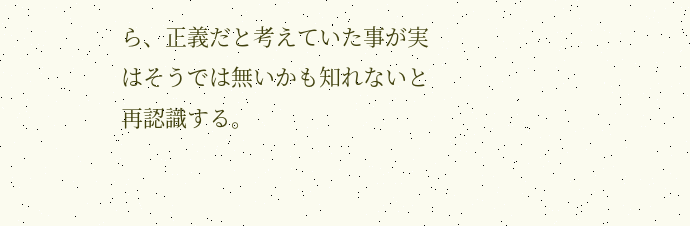ら、正義だと考えていた事が実はそうでは無いかも知れないと再認識する。